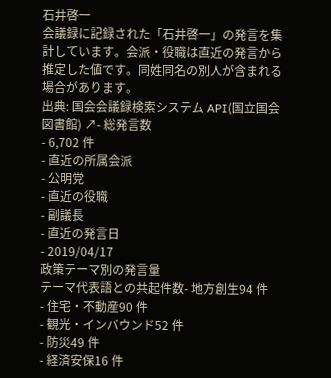石井啓一
会議録に記録された「石井啓一」の発言を集計しています。会派・役職は直近の発言から推定した値です。同姓同名の別人が含まれる場合があります。
出典: 国会会議録検索システム API(国立国会図書館) ↗- 総発言数
- 6,702 件
- 直近の所属会派
- 公明党
- 直近の役職
- 副議長
- 直近の発言日
- 2019/04/17
政策テーマ別の発言量
テーマ代表語との共起件数- 地方創生94 件
- 住宅・不動産90 件
- 観光・インバウンド52 件
- 防災49 件
- 経済安保16 件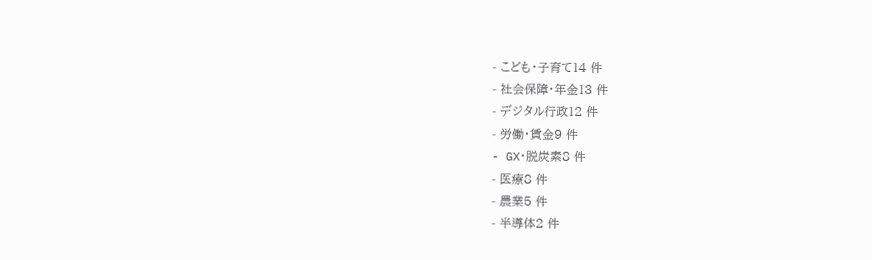- こども・子育て14 件
- 社会保障・年金13 件
- デジタル行政12 件
- 労働・賃金9 件
- GX・脱炭素8 件
- 医療8 件
- 農業5 件
- 半導体2 件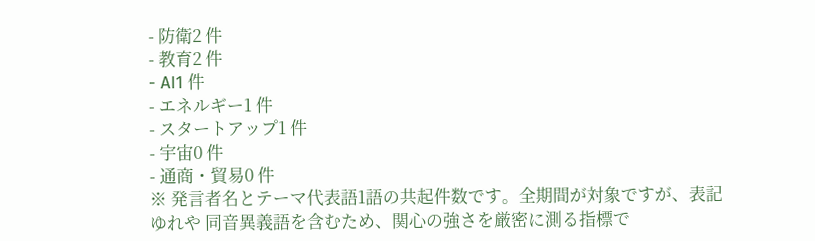- 防衛2 件
- 教育2 件
- AI1 件
- エネルギー1 件
- スタートアップ1 件
- 宇宙0 件
- 通商・貿易0 件
※ 発言者名とテーマ代表語1語の共起件数です。全期間が対象ですが、表記ゆれや 同音異義語を含むため、関心の強さを厳密に測る指標で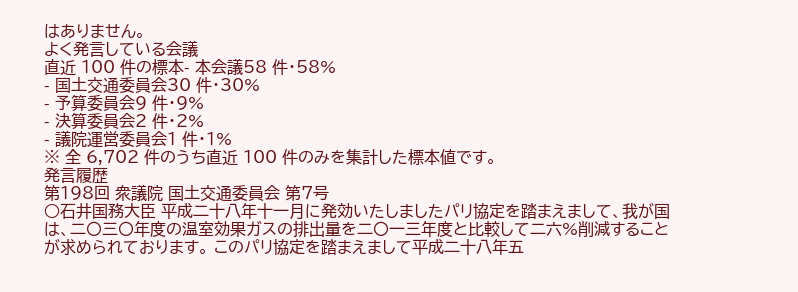はありません。
よく発言している会議
直近 100 件の標本- 本会議58 件・58%
- 国土交通委員会30 件・30%
- 予算委員会9 件・9%
- 決算委員会2 件・2%
- 議院運営委員会1 件・1%
※ 全 6,702 件のうち直近 100 件のみを集計した標本値です。
発言履歴
第198回 衆議院 国土交通委員会 第7号
○石井国務大臣 平成二十八年十一月に発効いたしましたパリ協定を踏まえまして、我が国は、二〇三〇年度の温室効果ガスの排出量を二〇一三年度と比較して二六%削減することが求められております。 このパリ協定を踏まえまして平成二十八年五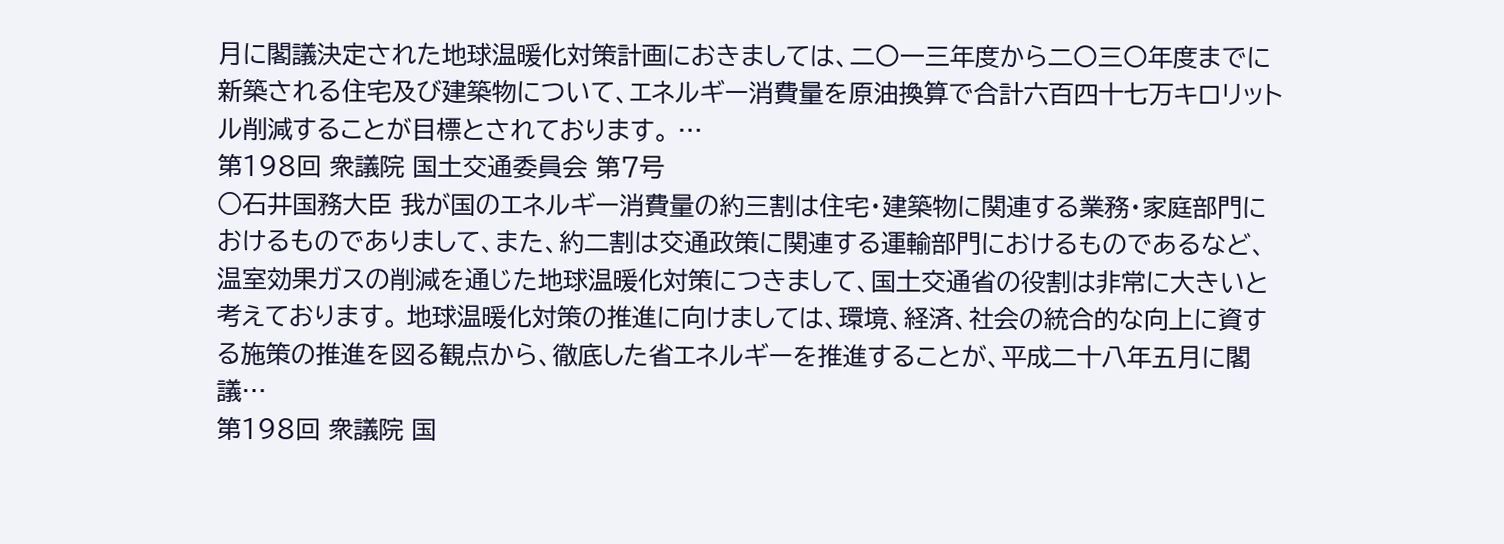月に閣議決定された地球温暖化対策計画におきましては、二〇一三年度から二〇三〇年度までに新築される住宅及び建築物について、エネルギー消費量を原油換算で合計六百四十七万キロリットル削減することが目標とされております。 …
第198回 衆議院 国土交通委員会 第7号
○石井国務大臣 我が国のエネルギー消費量の約三割は住宅・建築物に関連する業務・家庭部門におけるものでありまして、また、約二割は交通政策に関連する運輸部門におけるものであるなど、温室効果ガスの削減を通じた地球温暖化対策につきまして、国土交通省の役割は非常に大きいと考えております。 地球温暖化対策の推進に向けましては、環境、経済、社会の統合的な向上に資する施策の推進を図る観点から、徹底した省エネルギーを推進することが、平成二十八年五月に閣議…
第198回 衆議院 国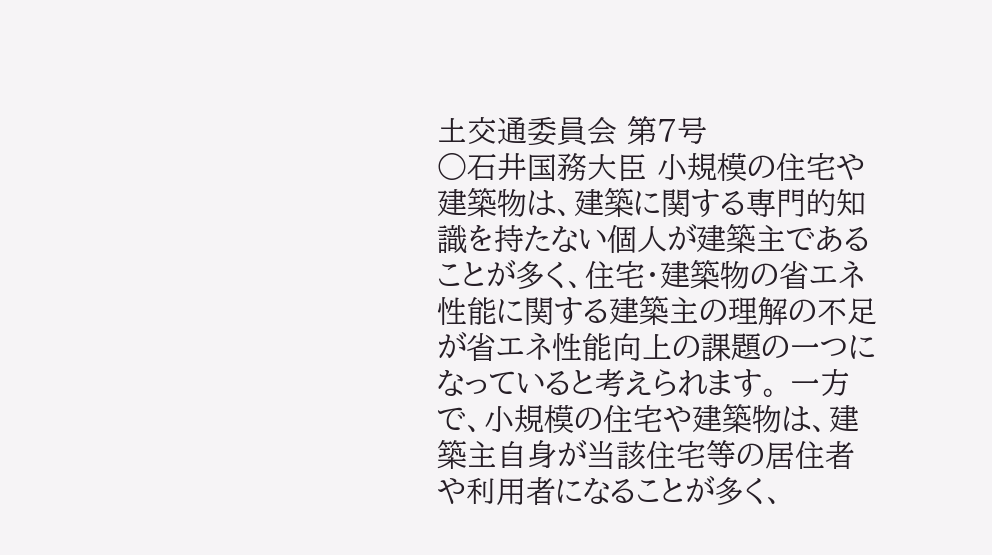土交通委員会 第7号
○石井国務大臣 小規模の住宅や建築物は、建築に関する専門的知識を持たない個人が建築主であることが多く、住宅・建築物の省エネ性能に関する建築主の理解の不足が省エネ性能向上の課題の一つになっていると考えられます。 一方で、小規模の住宅や建築物は、建築主自身が当該住宅等の居住者や利用者になることが多く、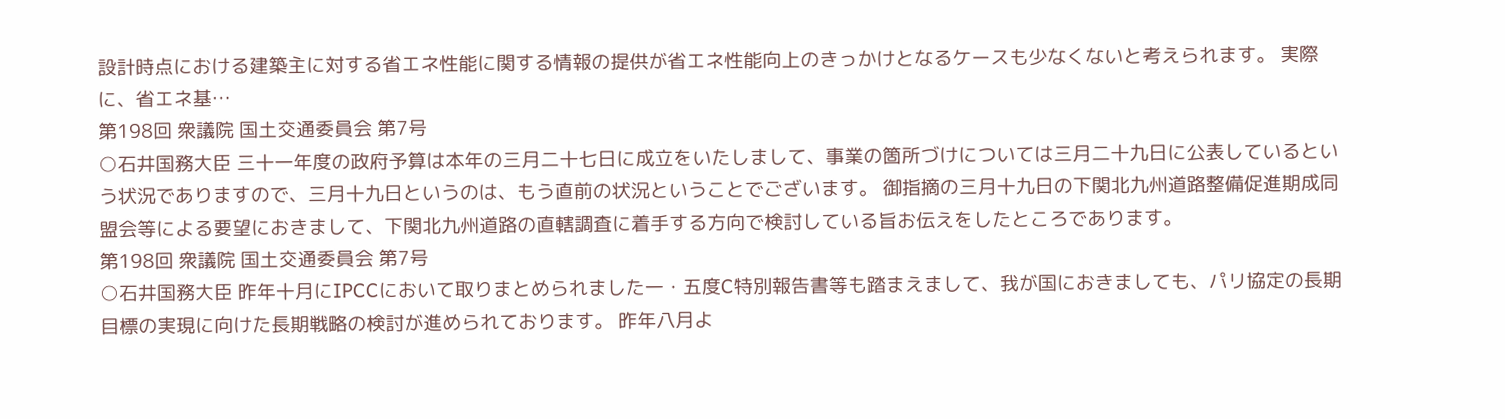設計時点における建築主に対する省エネ性能に関する情報の提供が省エネ性能向上のきっかけとなるケースも少なくないと考えられます。 実際に、省エネ基…
第198回 衆議院 国土交通委員会 第7号
○石井国務大臣 三十一年度の政府予算は本年の三月二十七日に成立をいたしまして、事業の箇所づけについては三月二十九日に公表しているという状況でありますので、三月十九日というのは、もう直前の状況ということでございます。 御指摘の三月十九日の下関北九州道路整備促進期成同盟会等による要望におきまして、下関北九州道路の直轄調査に着手する方向で検討している旨お伝えをしたところであります。
第198回 衆議院 国土交通委員会 第7号
○石井国務大臣 昨年十月にIPCCにおいて取りまとめられました一・五度C特別報告書等も踏まえまして、我が国におきましても、パリ協定の長期目標の実現に向けた長期戦略の検討が進められております。 昨年八月よ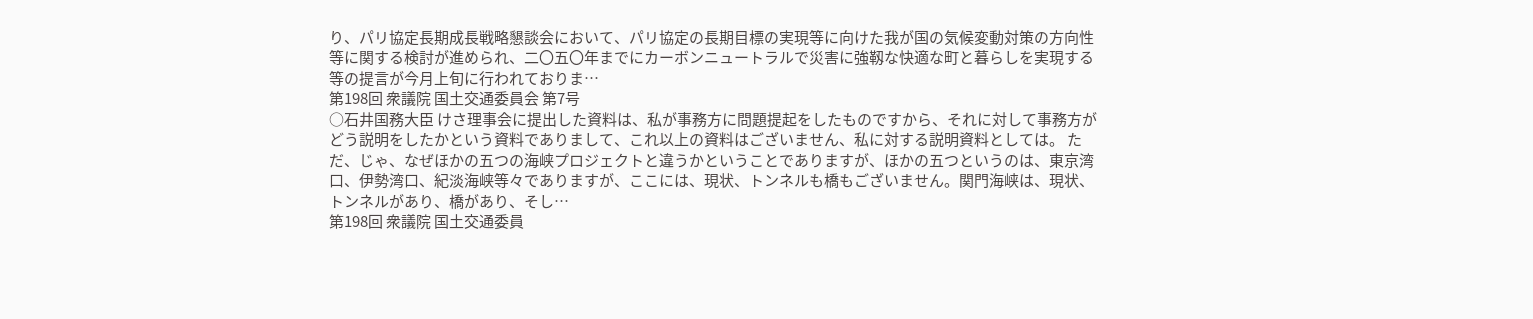り、パリ協定長期成長戦略懇談会において、パリ協定の長期目標の実現等に向けた我が国の気候変動対策の方向性等に関する検討が進められ、二〇五〇年までにカーボンニュートラルで災害に強靱な快適な町と暮らしを実現する等の提言が今月上旬に行われておりま…
第198回 衆議院 国土交通委員会 第7号
○石井国務大臣 けさ理事会に提出した資料は、私が事務方に問題提起をしたものですから、それに対して事務方がどう説明をしたかという資料でありまして、これ以上の資料はございません、私に対する説明資料としては。 ただ、じゃ、なぜほかの五つの海峡プロジェクトと違うかということでありますが、ほかの五つというのは、東京湾口、伊勢湾口、紀淡海峡等々でありますが、ここには、現状、トンネルも橋もございません。関門海峡は、現状、トンネルがあり、橋があり、そし…
第198回 衆議院 国土交通委員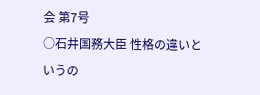会 第7号
○石井国務大臣 性格の違いというの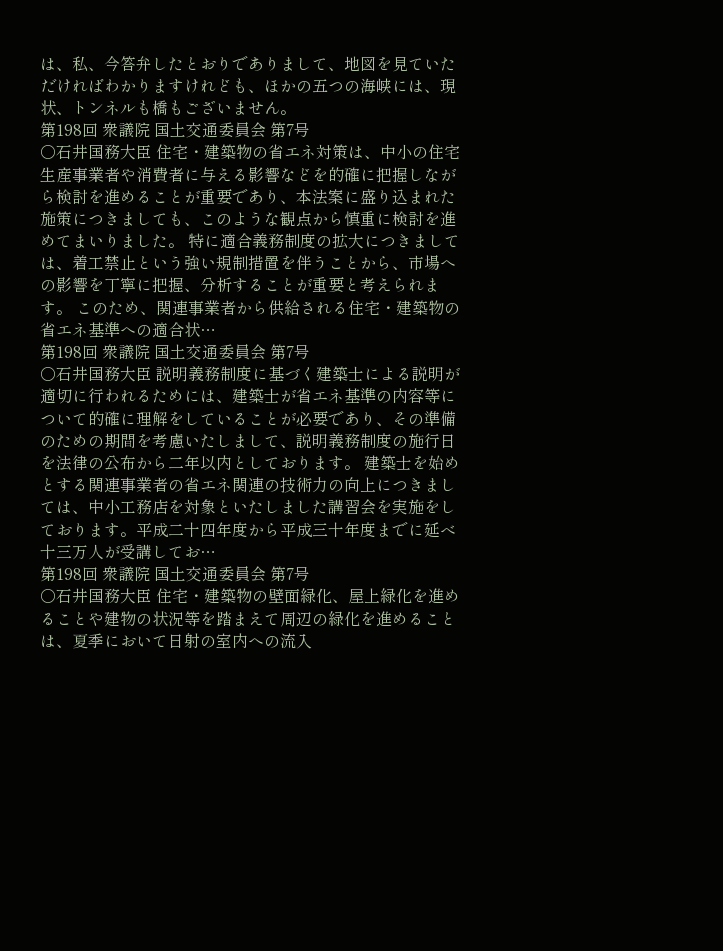は、私、今答弁したとおりでありまして、地図を見ていただければわかりますけれども、ほかの五つの海峡には、現状、トンネルも橋もございません。
第198回 衆議院 国土交通委員会 第7号
○石井国務大臣 住宅・建築物の省エネ対策は、中小の住宅生産事業者や消費者に与える影響などを的確に把握しながら検討を進めることが重要であり、本法案に盛り込まれた施策につきましても、このような観点から慎重に検討を進めてまいりました。 特に適合義務制度の拡大につきましては、着工禁止という強い規制措置を伴うことから、市場への影響を丁寧に把握、分析することが重要と考えられます。 このため、関連事業者から供給される住宅・建築物の省エネ基準への適合状…
第198回 衆議院 国土交通委員会 第7号
○石井国務大臣 説明義務制度に基づく建築士による説明が適切に行われるためには、建築士が省エネ基準の内容等について的確に理解をしていることが必要であり、その準備のための期間を考慮いたしまして、説明義務制度の施行日を法律の公布から二年以内としております。 建築士を始めとする関連事業者の省エネ関連の技術力の向上につきましては、中小工務店を対象といたしました講習会を実施をしております。平成二十四年度から平成三十年度までに延べ十三万人が受講してお…
第198回 衆議院 国土交通委員会 第7号
○石井国務大臣 住宅・建築物の壁面緑化、屋上緑化を進めることや建物の状況等を踏まえて周辺の緑化を進めることは、夏季において日射の室内への流入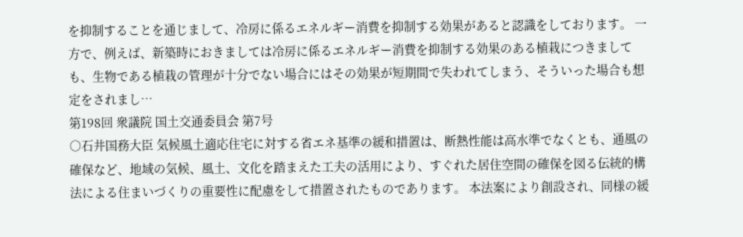を抑制することを通じまして、冷房に係るエネルギー消費を抑制する効果があると認識をしております。 一方で、例えば、新築時におきましては冷房に係るエネルギー消費を抑制する効果のある植栽につきましても、生物である植栽の管理が十分でない場合にはその効果が短期間で失われてしまう、そういった場合も想定をされまし…
第198回 衆議院 国土交通委員会 第7号
○石井国務大臣 気候風土適応住宅に対する省エネ基準の緩和措置は、断熱性能は高水準でなくとも、通風の確保など、地域の気候、風土、文化を踏まえた工夫の活用により、すぐれた居住空間の確保を図る伝統的構法による住まいづくりの重要性に配慮をして措置されたものであります。 本法案により創設され、同様の緩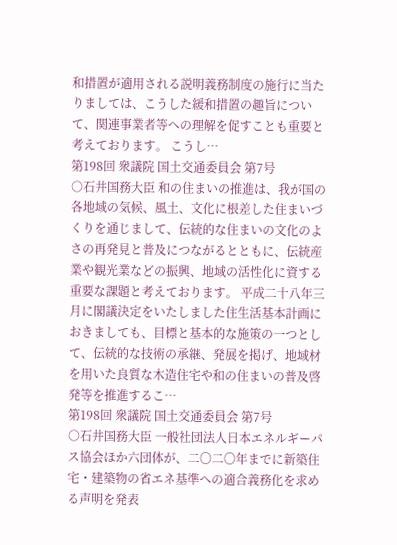和措置が適用される説明義務制度の施行に当たりましては、こうした緩和措置の趣旨について、関連事業者等への理解を促すことも重要と考えております。 こうし…
第198回 衆議院 国土交通委員会 第7号
○石井国務大臣 和の住まいの推進は、我が国の各地域の気候、風土、文化に根差した住まいづくりを通じまして、伝統的な住まいの文化のよさの再発見と普及につながるとともに、伝統産業や観光業などの振興、地域の活性化に資する重要な課題と考えております。 平成二十八年三月に閣議決定をいたしました住生活基本計画におきましても、目標と基本的な施策の一つとして、伝統的な技術の承継、発展を掲げ、地域材を用いた良質な木造住宅や和の住まいの普及啓発等を推進するこ…
第198回 衆議院 国土交通委員会 第7号
○石井国務大臣 一般社団法人日本エネルギーパス協会ほか六団体が、二〇二〇年までに新築住宅・建築物の省エネ基準への適合義務化を求める声明を発表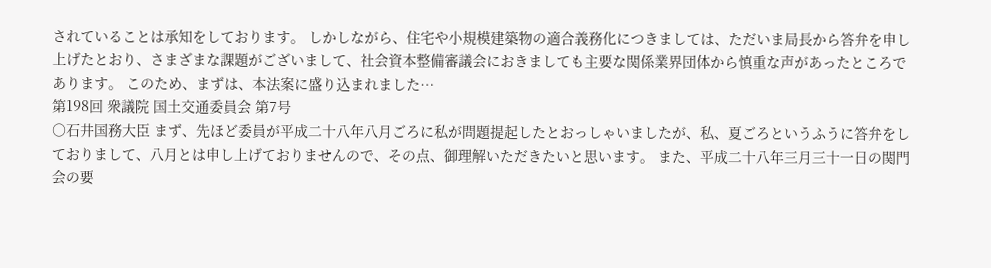されていることは承知をしております。 しかしながら、住宅や小規模建築物の適合義務化につきましては、ただいま局長から答弁を申し上げたとおり、さまざまな課題がございまして、社会資本整備審議会におきましても主要な関係業界団体から慎重な声があったところであります。 このため、まずは、本法案に盛り込まれました…
第198回 衆議院 国土交通委員会 第7号
○石井国務大臣 まず、先ほど委員が平成二十八年八月ごろに私が問題提起したとおっしゃいましたが、私、夏ごろというふうに答弁をしておりまして、八月とは申し上げておりませんので、その点、御理解いただきたいと思います。 また、平成二十八年三月三十一日の関門会の要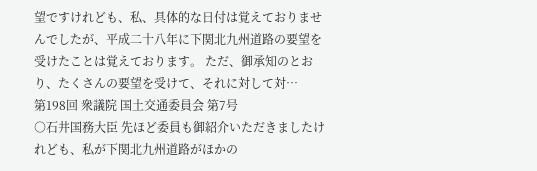望ですけれども、私、具体的な日付は覚えておりませんでしたが、平成二十八年に下関北九州道路の要望を受けたことは覚えております。 ただ、御承知のとおり、たくさんの要望を受けて、それに対して対…
第198回 衆議院 国土交通委員会 第7号
○石井国務大臣 先ほど委員も御紹介いただきましたけれども、私が下関北九州道路がほかの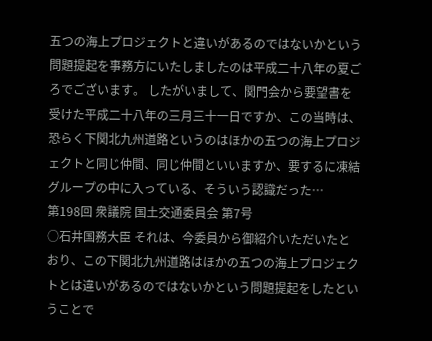五つの海上プロジェクトと違いがあるのではないかという問題提起を事務方にいたしましたのは平成二十八年の夏ごろでございます。 したがいまして、関門会から要望書を受けた平成二十八年の三月三十一日ですか、この当時は、恐らく下関北九州道路というのはほかの五つの海上プロジェクトと同じ仲間、同じ仲間といいますか、要するに凍結グループの中に入っている、そういう認識だった…
第198回 衆議院 国土交通委員会 第7号
○石井国務大臣 それは、今委員から御紹介いただいたとおり、この下関北九州道路はほかの五つの海上プロジェクトとは違いがあるのではないかという問題提起をしたということで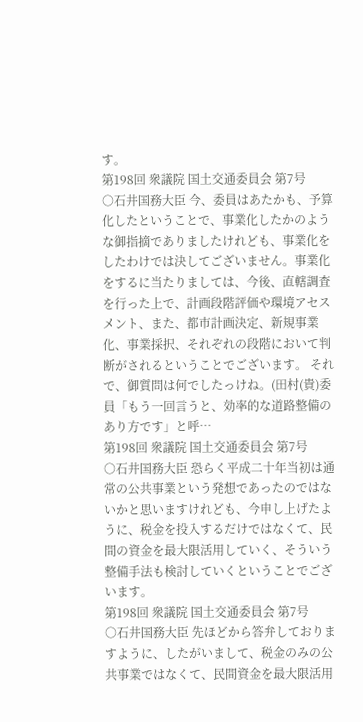す。
第198回 衆議院 国土交通委員会 第7号
○石井国務大臣 今、委員はあたかも、予算化したということで、事業化したかのような御指摘でありましたけれども、事業化をしたわけでは決してございません。事業化をするに当たりましては、今後、直轄調査を行った上で、計画段階評価や環境アセスメント、また、都市計画決定、新規事業化、事業採択、それぞれの段階において判断がされるということでございます。 それで、御質問は何でしたっけね。(田村(貴)委員「もう一回言うと、効率的な道路整備のあり方です」と呼…
第198回 衆議院 国土交通委員会 第7号
○石井国務大臣 恐らく平成二十年当初は通常の公共事業という発想であったのではないかと思いますけれども、今申し上げたように、税金を投入するだけではなくて、民間の資金を最大限活用していく、そういう整備手法も検討していくということでございます。
第198回 衆議院 国土交通委員会 第7号
○石井国務大臣 先ほどから答弁しておりますように、したがいまして、税金のみの公共事業ではなくて、民間資金を最大限活用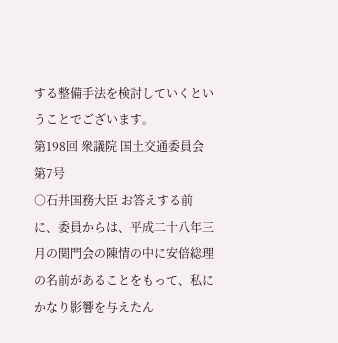する整備手法を検討していくということでございます。
第198回 衆議院 国土交通委員会 第7号
○石井国務大臣 お答えする前に、委員からは、平成二十八年三月の関門会の陳情の中に安倍総理の名前があることをもって、私にかなり影響を与えたん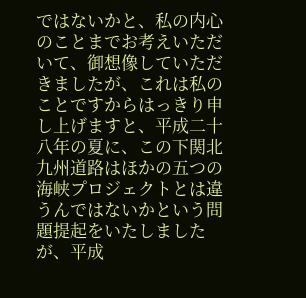ではないかと、私の内心のことまでお考えいただいて、御想像していただきましたが、これは私のことですからはっきり申し上げますと、平成二十八年の夏に、この下関北九州道路はほかの五つの海峡プロジェクトとは違うんではないかという問題提起をいたしましたが、平成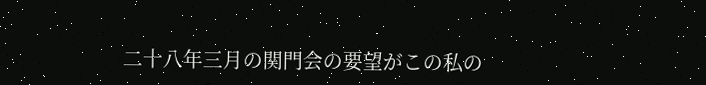二十八年三月の関門会の要望がこの私の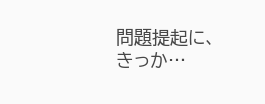問題提起に、きっか…